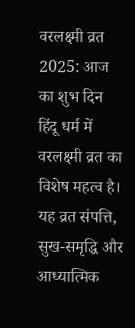वरलक्ष्मी व्रत 2025: आज का शुभ दिन
हिंदू धर्म में वरलक्ष्मी व्रत का विशेष महत्व है। यह व्रत संपत्ति, सुख-समृद्धि और आध्यात्मिक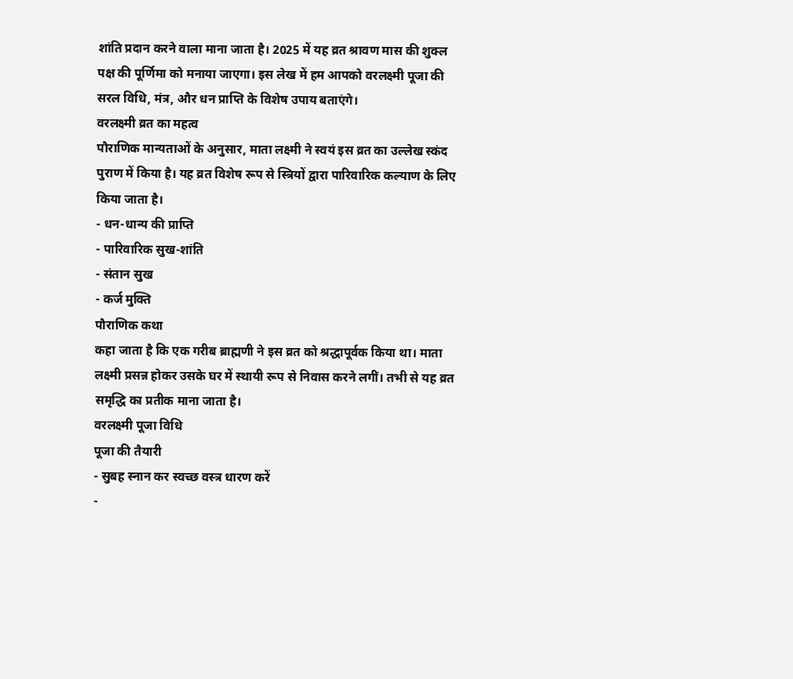शांति प्रदान करने वाला माना जाता है। 2025 में यह व्रत श्रावण मास की शुक्ल पक्ष की पूर्णिमा को मनाया जाएगा। इस लेख में हम आपको वरलक्ष्मी पूजा की सरल विधि, मंत्र, और धन प्राप्ति के विशेष उपाय बताएंगे।
वरलक्ष्मी व्रत का महत्व
पौराणिक मान्यताओं के अनुसार, माता लक्ष्मी ने स्वयं इस व्रत का उल्लेख स्कंद पुराण में किया है। यह व्रत विशेष रूप से स्त्रियों द्वारा पारिवारिक कल्याण के लिए किया जाता है।
- धन-धान्य की प्राप्ति
- पारिवारिक सुख-शांति
- संतान सुख
- कर्ज मुक्ति
पौराणिक कथा
कहा जाता है कि एक गरीब ब्राह्मणी ने इस व्रत को श्रद्धापूर्वक किया था। माता लक्ष्मी प्रसन्न होकर उसके घर में स्थायी रूप से निवास करने लगीं। तभी से यह व्रत समृद्धि का प्रतीक माना जाता है।
वरलक्ष्मी पूजा विधि
पूजा की तैयारी
- सुबह स्नान कर स्वच्छ वस्त्र धारण करें
-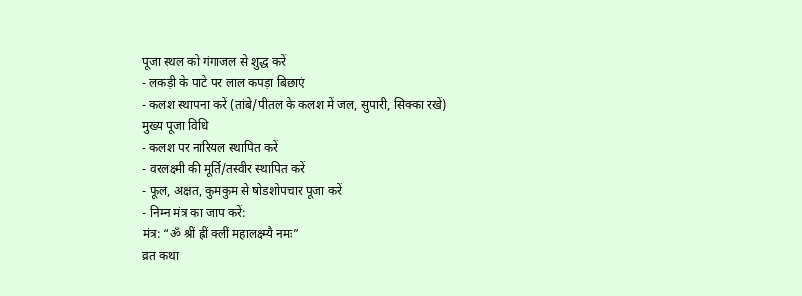पूजा स्थल को गंगाजल से शुद्ध करें
- लकड़ी के पाटे पर लाल कपड़ा बिछाएं
- कलश स्थापना करें (तांबे/पीतल के कलश में जल, सुपारी, सिक्का रखें)
मुख्य पूजा विधि
- कलश पर नारियल स्थापित करें
- वरलक्ष्मी की मूर्ति/तस्वीर स्थापित करें
- फूल, अक्षत, कुमकुम से षोडशोपचार पूजा करें
- निम्न मंत्र का जाप करें:
मंत्र: “ॐ श्रीं ह्रीं क्लीं महालक्ष्म्यै नमः”
व्रत कथा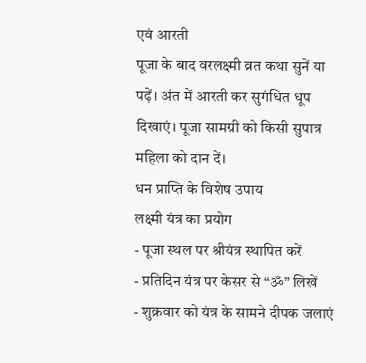एवं आरती
पूजा के बाद वरलक्ष्मी व्रत कथा सुनें या पढ़ें। अंत में आरती कर सुगंधित धूप दिखाएं। पूजा सामग्री को किसी सुपात्र महिला को दान दें।
धन प्राप्ति के विशेष उपाय
लक्ष्मी यंत्र का प्रयोग
- पूजा स्थल पर श्रीयंत्र स्थापित करें
- प्रतिदिन यंत्र पर केसर से “ॐ” लिखें
- शुक्रवार को यंत्र के सामने दीपक जलाएं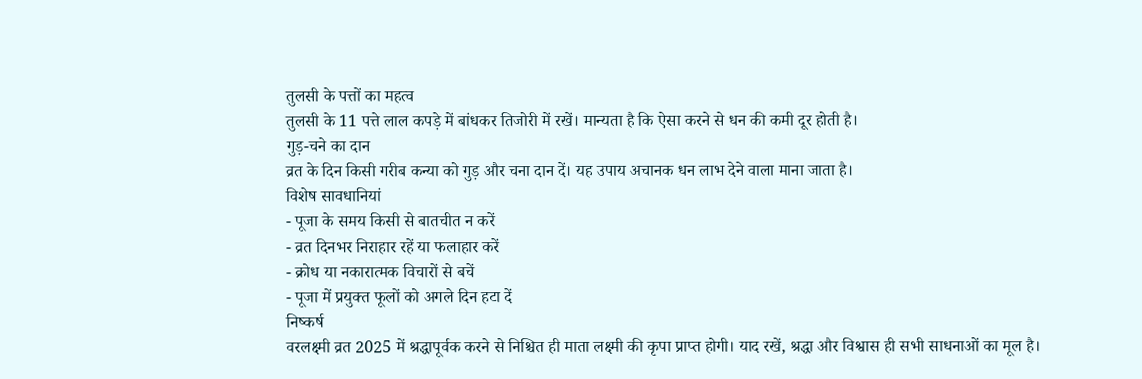तुलसी के पत्तों का महत्व
तुलसी के 11 पत्ते लाल कपड़े में बांधकर तिजोरी में रखें। मान्यता है कि ऐसा करने से धन की कमी दूर होती है।
गुड़-चने का दान
व्रत के दिन किसी गरीब कन्या को गुड़ और चना दान दें। यह उपाय अचानक धन लाभ देने वाला माना जाता है।
विशेष सावधानियां
- पूजा के समय किसी से बातचीत न करें
- व्रत दिनभर निराहार रहें या फलाहार करें
- क्रोध या नकारात्मक विचारों से बचें
- पूजा में प्रयुक्त फूलों को अगले दिन हटा दें
निष्कर्ष
वरलक्ष्मी व्रत 2025 में श्रद्धापूर्वक करने से निश्चित ही माता लक्ष्मी की कृपा प्राप्त होगी। याद रखें, श्रद्धा और विश्वास ही सभी साधनाओं का मूल है।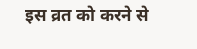इस व्रत को करने से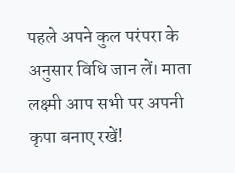पहले अपने कुल परंपरा के अनुसार विधि जान लें। माता लक्ष्मी आप सभी पर अपनी कृपा बनाए रखें!